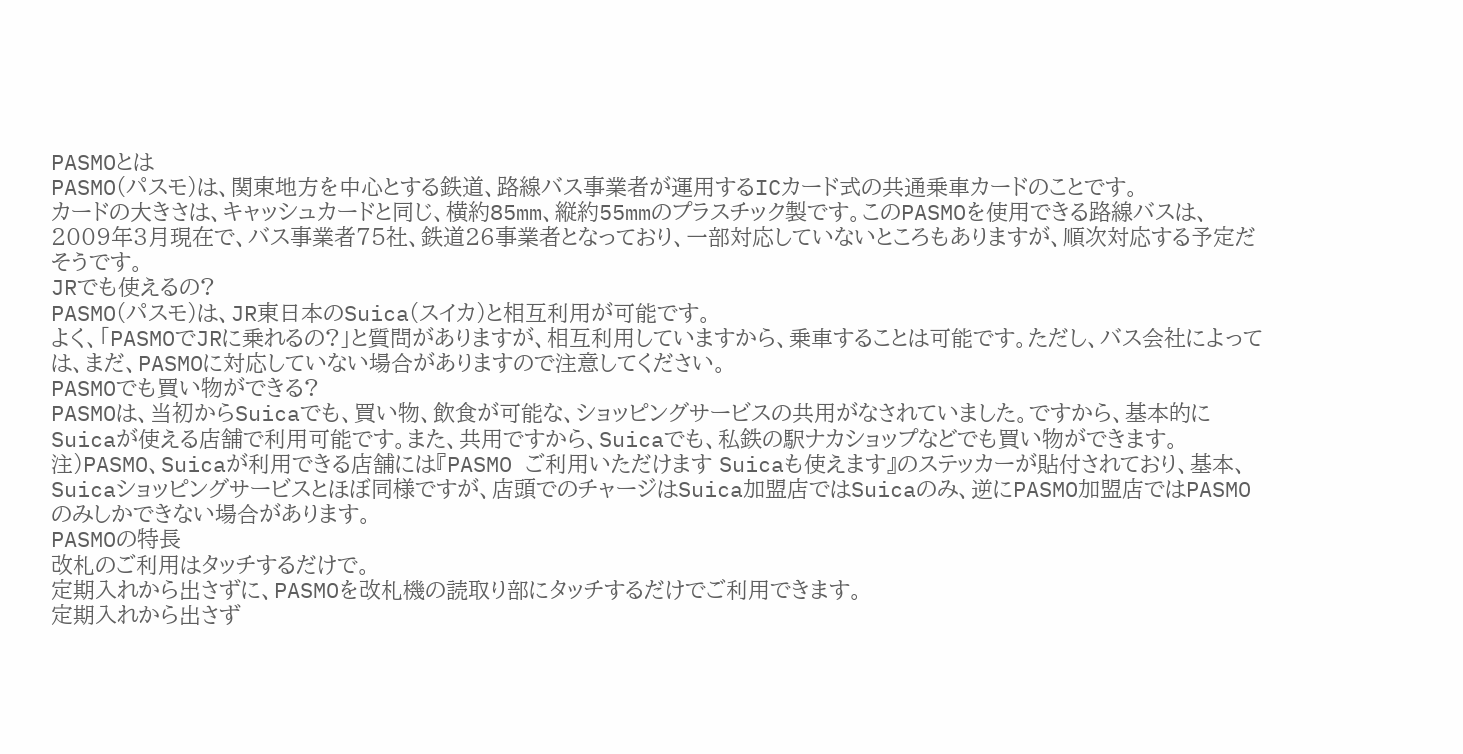PASMOとは
PASMO(パスモ)は、関東地方を中心とする鉄道、路線バス事業者が運用するICカード式の共通乗車カードのことです。
カードの大きさは、キャッシュカードと同じ、横約85mm、縦約55mmのプラスチック製です。このPASMOを使用できる路線バスは、2009年3月現在で、バス事業者75社、鉄道26事業者となっており、一部対応していないところもありますが、順次対応する予定だそうです。
JRでも使えるの?
PASMO(パスモ)は、JR東日本のSuica(スイカ)と相互利用が可能です。
よく、「PASMOでJRに乗れるの?」と質問がありますが、相互利用していますから、乗車することは可能です。ただし、バス会社によっては、まだ、PASMOに対応していない場合がありますので注意してください。
PASMOでも買い物ができる?
PASMOは、当初からSuicaでも、買い物、飲食が可能な、ショッピングサービスの共用がなされていました。ですから、基本的にSuicaが使える店舗で利用可能です。また、共用ですから、Suicaでも、私鉄の駅ナカショップなどでも買い物ができます。
注)PASMO、Suicaが利用できる店舗には『PASMO ご利用いただけます Suicaも使えます』のステッカーが貼付されており、基本、Suicaショッピングサービスとほぼ同様ですが、店頭でのチャージはSuica加盟店ではSuicaのみ、逆にPASMO加盟店ではPASMOのみしかできない場合があります。
PASMOの特長
改札のご利用はタッチするだけで。
定期入れから出さずに、PASMOを改札機の読取り部にタッチするだけでご利用できます。
定期入れから出さず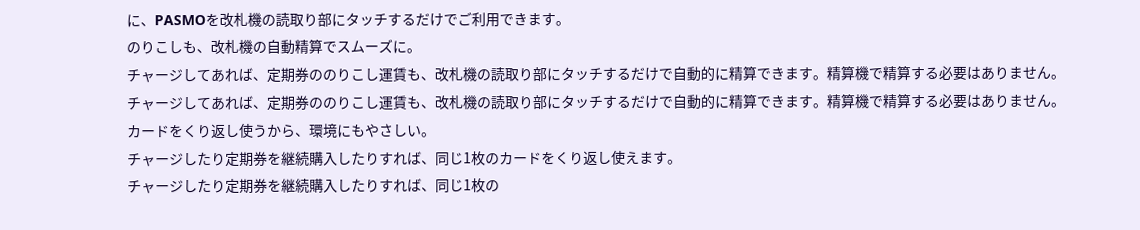に、PASMOを改札機の読取り部にタッチするだけでご利用できます。
のりこしも、改札機の自動精算でスムーズに。
チャージしてあれば、定期券ののりこし運賃も、改札機の読取り部にタッチするだけで自動的に精算できます。精算機で精算する必要はありません。
チャージしてあれば、定期券ののりこし運賃も、改札機の読取り部にタッチするだけで自動的に精算できます。精算機で精算する必要はありません。
カードをくり返し使うから、環境にもやさしい。
チャージしたり定期券を継続購入したりすれば、同じ1枚のカードをくり返し使えます。
チャージしたり定期券を継続購入したりすれば、同じ1枚の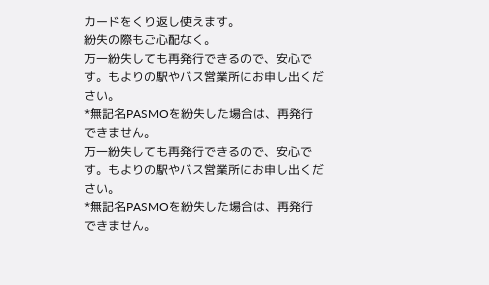カードをくり返し使えます。
紛失の際もご心配なく。
万一紛失しても再発行できるので、安心です。もよりの駅やバス営業所にお申し出ください。
*無記名PASMOを紛失した場合は、再発行できません。
万一紛失しても再発行できるので、安心です。もよりの駅やバス営業所にお申し出ください。
*無記名PASMOを紛失した場合は、再発行できません。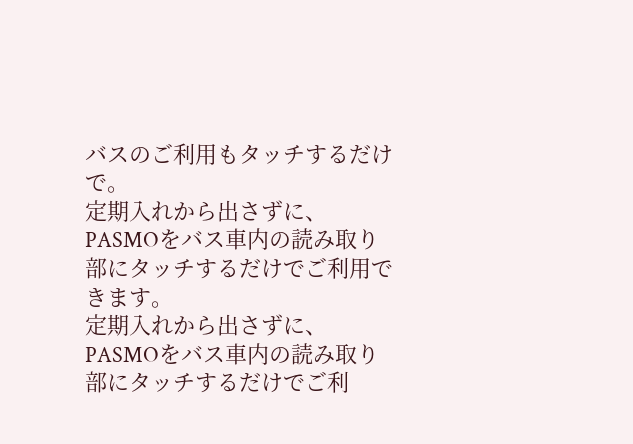バスのご利用もタッチするだけで。
定期入れから出さずに、PASMOをバス車内の読み取り部にタッチするだけでご利用できます。
定期入れから出さずに、PASMOをバス車内の読み取り部にタッチするだけでご利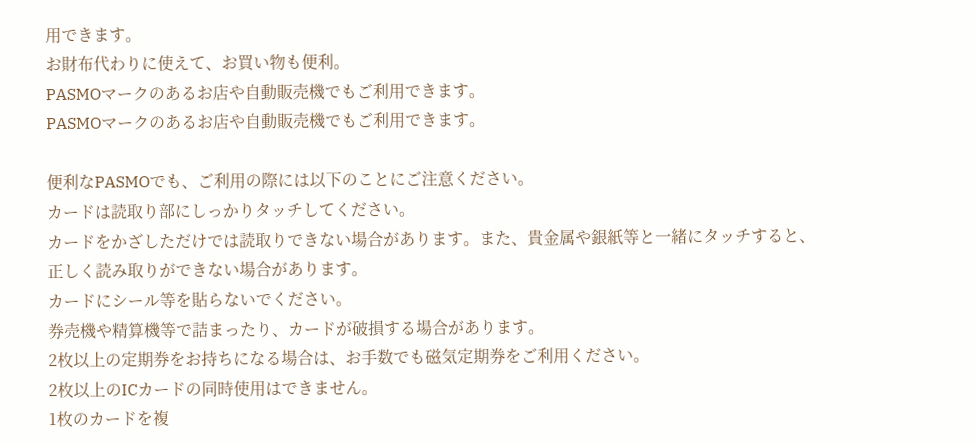用できます。
お財布代わりに使えて、お買い物も便利。
PASMOマークのあるお店や自動販売機でもご利用できます。
PASMOマークのあるお店や自動販売機でもご利用できます。

便利なPASMOでも、ご利用の際には以下のことにご注意ください。
カードは読取り部にしっかりタッチしてください。
カードをかざしただけでは読取りできない場合があります。また、貴金属や銀紙等と一緒にタッチすると、正しく読み取りができない場合があります。
カードにシール等を貼らないでください。
券売機や精算機等で詰まったり、カードが破損する場合があります。
2枚以上の定期券をお持ちになる場合は、お手数でも磁気定期券をご利用ください。
2枚以上のICカードの同時使用はできません。
1枚のカードを複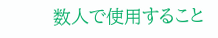数人で使用すること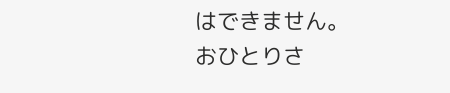はできません。
おひとりさ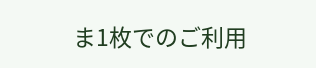ま1枚でのご利用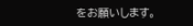をお願いします。